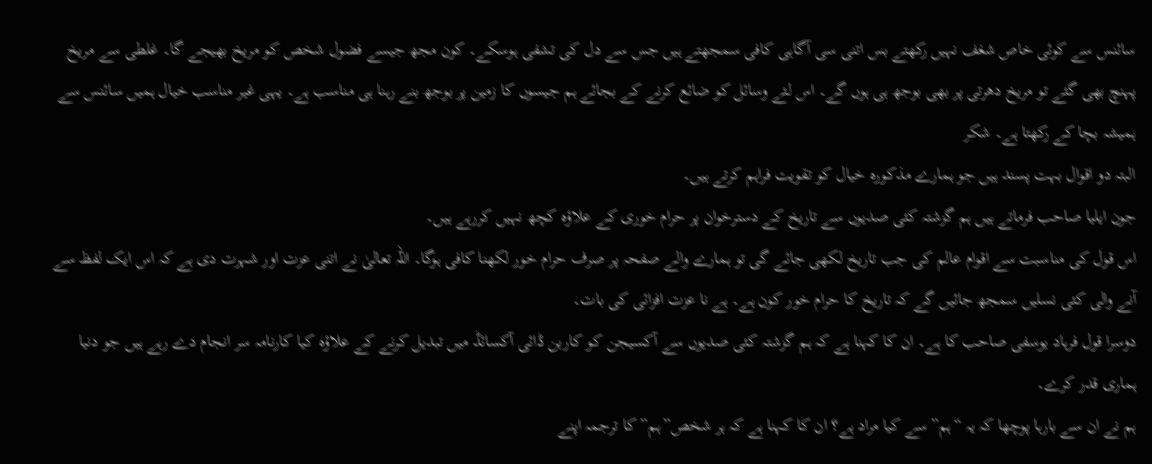سائنس سے کوئی خاص شغف نہیں رکھتے بس اتنی سی آگاہی کافی سمجھتے ہیں جس سے دل کی تشفی ہوسکے۔ کون مجھ جیسے فضول شخص کو مریخ بھیجے گا۔ غلطی سے مریخ پہنچ بھی گئے تو مریخ دھرتی پر بھی بوجھ ہی ہوں گے۔ اس لئے وسائل کو ضائع کرنے کے بجائے ہم جیسوں کا زمین پر بوجھ بنے رہنا ہی مناسب ہے۔ یہی غیر مناسب خیال ہمیں سائنس سے ہمیشہ بچا کے رکھتا ہے۔ شکر
البتہ دو اقوال بہت پسند ہیں جو ہمارے مذکورہ خیال کو تقویت فراہم کرتے ہیں۔
جون ایلیا صاحب فرماتے ہیں ہم گزشتہ کئی صدیوں سے تاریخ کے دسترخوان پر حرام خوری کے علاؤہ کچھ نہیں کررہے ہیں۔
اس قول کی مناسبت سے اقوام عالم کی جب تاریخ لکھی جائے گی تو ہمارے والے صفحہ پر صرف حرام خور لکھنا کافی ہوگا۔ اللہ تعالیٰ نے اتنی عزت اور شہرت دی ہے کہ اس ایک لفظ سے آنے والی کئی نسلیں سمجھ جائیں گے کہ تاریخ کا حرام خور کون ہے۔ ہے نا عزت افزائی کی بات۔
دوسرا قول فرہاد یوسفی صاحب کا ہے۔ ان کا کہنا ہے کہ ہم گزشتہ کئی صدیوں سے آکسیجن کو کاربن ڈائی آکسائڈ میں تبدیل کرنے کے علاؤہ کیا کارنامہ سر انجام دے رہے ہیں جو دنیا ہماری قدر کرے۔
ہم نے ان سے بارہا پوچھا کہ یہ “ہم” سے کیا مراد ہے؟ ان کا کہنا ہے کہ ہر شخص”ہم” کا ترجمہ اپنے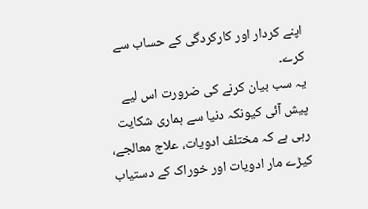اپنے کردار اور کارکردگی کے حساب سے کرے۔
یہ سب بیان کرنے کی ضرورت اس لیے پیش آئی کیونکہ دنیا سے ہماری شکایت رہی ہے کہ مختلف ادویات، علاج معالجے، کیڑے مار ادویات اور خوراک کے دستیاب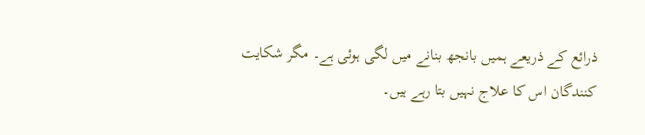ذرائع کے ذریعے ہمیں بانجھ بنانے میں لگی ہوئی ہے۔ مگر شکایت کنندگان اس کا علاج نہیں بتا رہے ہیں۔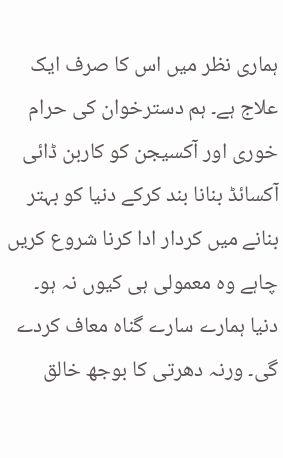ہماری نظر میں اس کا صرف ایک علاج ہے۔ ہم دسترخوان کی حرام خوری اور آکسیجن کو کاربن ڈائی آکسائڈ بنانا بند کرکے دنیا کو بہتر بنانے میں کردار ادا کرنا شروع کریں چاہے وہ معمولی ہی کیوں نہ ہو۔ دنیا ہمارے سارے گناہ معاف کردے گی۔ ورنہ دھرتی کا بوجھ خالق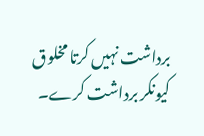برداشت نہیں کرتا مخلوق کیونکر برداشت کرے۔